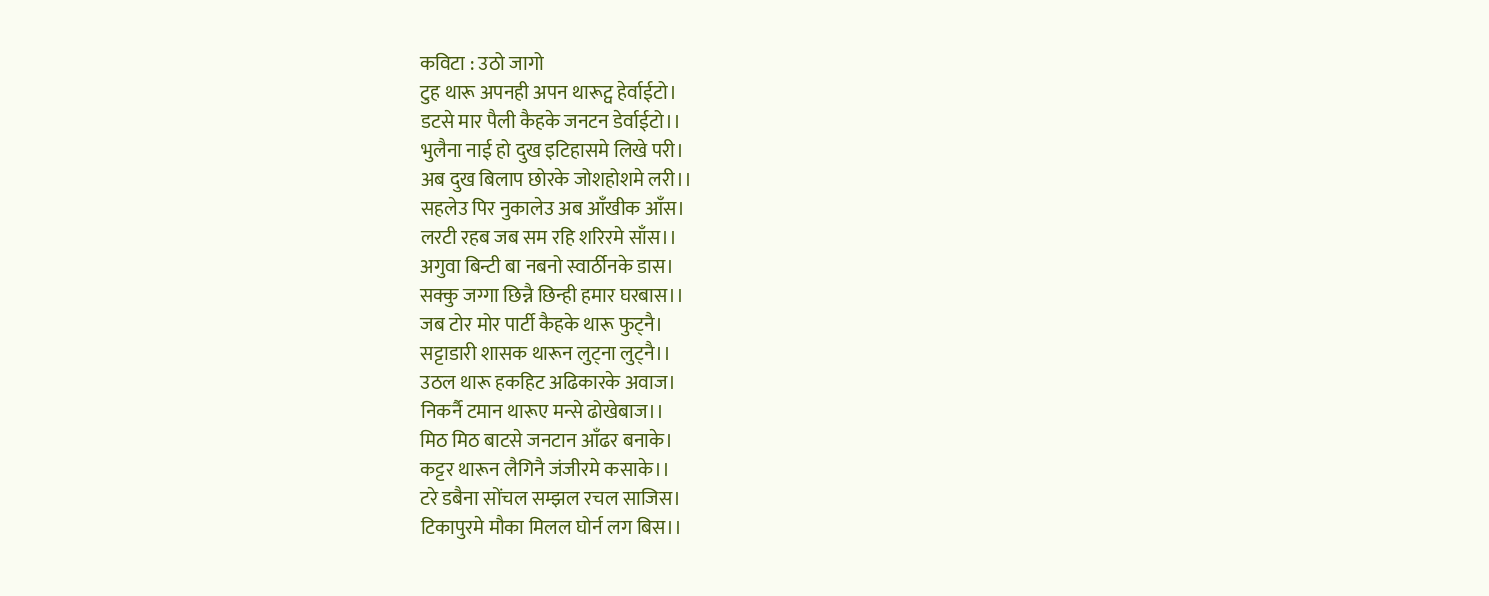कविटा : उठो जागो
टुह थारू अपनही अपन थारूट्व हेर्वाईटो।
डटसे मार पैली कैहके जनटन डेर्वाईटो।।
भुलैना नाई हो दुख इटिहासमे लिखे परी।
अब दुख बिलाप छोरके जोशहोशमे लरी।।
सहलेउ पिर नुकालेउ अब आँखीक आँस।
लरटी रहब जब सम रहि शरिरमे साँस।।
अगुवा बिन्टी बा नबनो स्वार्ठीनके डास।
सक्कु जग्गा छिन्नै छिन्ही हमार घरबास।।
जब टोर मोर पार्टी कैहके थारू फुट्नै।
सट्टाडारी शासक थारून लुट्ना लुट्नै।।
उठल थारू हकहिट अढिकारके अवाज।
निकर्नै टमान थारूए मन्से ढोखेबाज।।
मिठ मिठ बाटसे जनटान आँढर बनाके।
कट्टर थारून लैगिनै जंजीरमे कसाके।।
टरे डबैना सोंचल सम्झल रचल साजिस।
टिकापुरमे मौका मिलल घोर्न लग बिस।।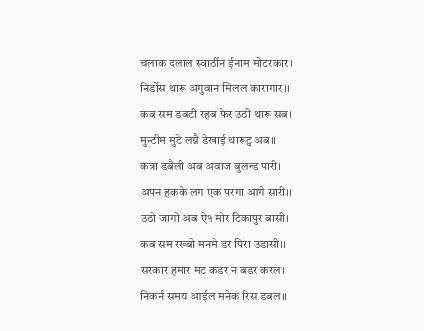चलाक दलाल स्वार्ठीन ईनाम मोटरकार।
निर्डोस थारू अगुवान मिलल कारागार।।
कब सम डबटी रहब फेर उठी थारू सब।
मुन्टीम मुटे लग्नै डेखाई थारूट्व अब।।
कत्रा डबैली अब अवाज बुलन्ड पारी।
अपन हकके लग एक परगा आगे सारी।।
उठो जागो अब ऐ१ मोर टिकापुर बासी।
कब सम रख्बो मनमे डर पिरा उडासी।।
सरकार हमार मट कडर न बडर करल।
निकर्न समय आईल मनेक रिस डबल।।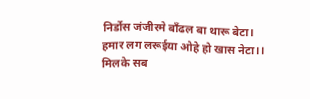निर्डोस जंजीरमे बाँढल बा थारू बेटा।
हमार लग लरूईया ओहे हो खास नेटा।।
मिलके सब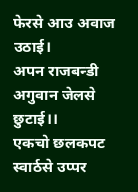फेरसे आउ अवाज उठाई।
अपन राजबन्डी अगुवान जेलसे छुटाई।।
एकचो छलकपट स्वार्ठसे उप्पर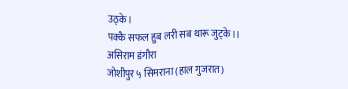उठ्के।
पक्कै सफल हुब लरी सब थारू जुट्के।।
असिराम डंगौरा
जोशीपुर ५ सिमराना (हाल गुजरात)